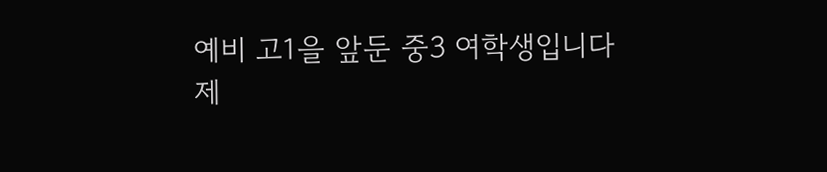예비 고1을 앞둔 중3 여학생입니다
제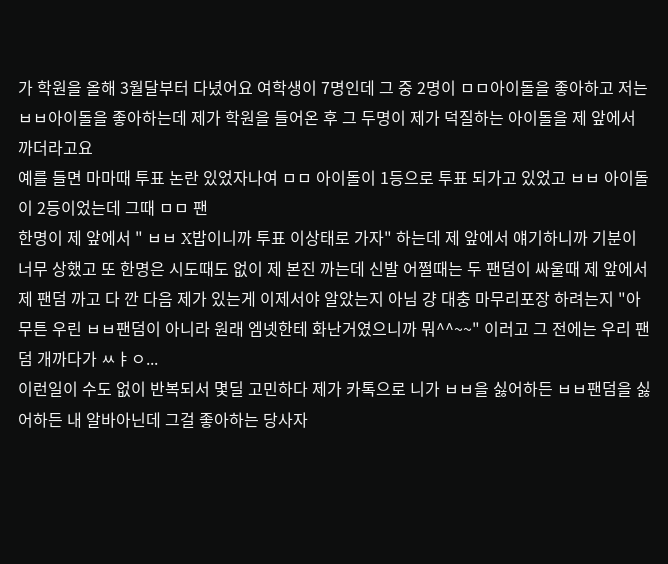가 학원을 올해 3월달부터 다녔어요 여학생이 7명인데 그 중 2명이 ㅁㅁ아이돌을 좋아하고 저는 ㅂㅂ아이돌을 좋아하는데 제가 학원을 들어온 후 그 두명이 제가 덕질하는 아이돌을 제 앞에서 까더라고요
예를 들면 마마때 투표 논란 있었자나여 ㅁㅁ 아이돌이 1등으로 투표 되가고 있었고 ㅂㅂ 아이돌이 2등이었는데 그때 ㅁㅁ 팬
한명이 제 앞에서 " ㅂㅂ X밥이니까 투표 이상태로 가자" 하는데 제 앞에서 얘기하니까 기분이 너무 상했고 또 한명은 시도때도 없이 제 본진 까는데 신발 어쩔때는 두 팬덤이 싸울때 제 앞에서 제 팬덤 까고 다 깐 다음 제가 있는게 이제서야 알았는지 아님 걍 대충 마무리포장 하려는지 "아무튼 우린 ㅂㅂ팬덤이 아니라 원래 엠넷한테 화난거였으니까 뭐^^~~" 이러고 그 전에는 우리 팬덤 개까다가 ㅆㅑㅇ...
이런일이 수도 없이 반복되서 몇딜 고민하다 제가 카톡으로 니가 ㅂㅂ을 싫어하든 ㅂㅂ팬덤을 싫어하든 내 알바아닌데 그걸 좋아하는 당사자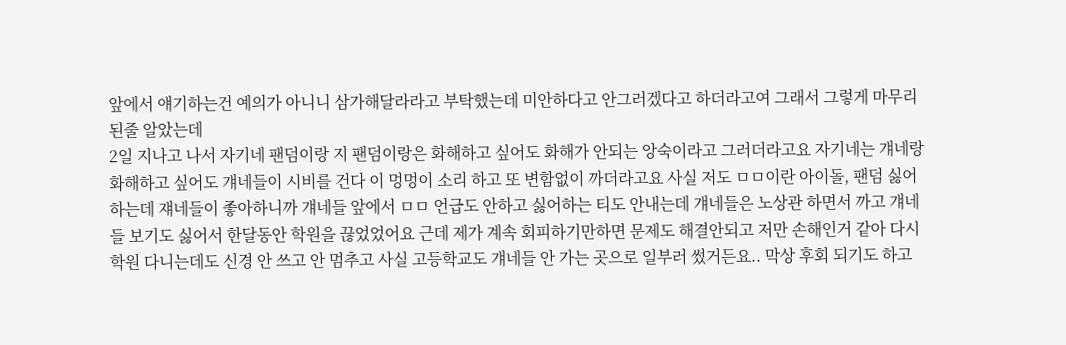앞에서 얘기하는건 예의가 아니니 삼가해달라라고 부탁했는데 미안하다고 안그러겠다고 하더라고여 그래서 그렇게 마무리 된줄 알았는데
2일 지나고 나서 자기네 팬덤이랑 지 팬덤이랑은 화해하고 싶어도 화해가 안되는 앙숙이라고 그러더라고요 자기네는 걔네랑 화해하고 싶어도 걔네들이 시비를 건다 이 멍멍이 소리 하고 또 변함없이 까더라고요 사실 저도 ㅁㅁ이란 아이돌, 팬덤 싫어하는데 쟤네들이 좋아하니까 걔네들 앞에서 ㅁㅁ 언급도 안하고 싫어하는 티도 안내는데 걔네들은 노상관 하면서 까고 걔네들 보기도 싫어서 한달동안 학원을 끊었었어요 근데 제가 계속 회피하기만하면 문제도 해결안되고 저만 손해인거 같아 다시 학원 다니는데도 신경 안 쓰고 안 멈추고 사실 고등학교도 걔네들 안 가는 곳으로 일부러 썼거든요.. 막상 후회 되기도 하고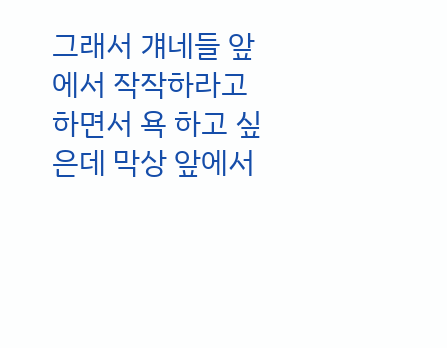그래서 걔네들 앞에서 작작하라고 하면서 욕 하고 싶은데 막상 앞에서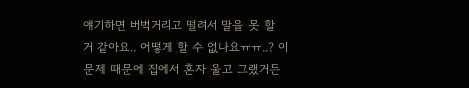얘기하면 버벅거리고 떨려서 말을 못 할 거 같아요.. 어떻게 할 수 없나요ㅠㅠ..? 이 문제 때문에 집에서 혼자 울고 그랬거든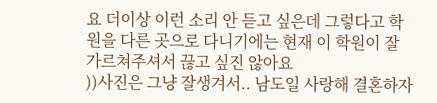요 더이상 이런 소리 안 듣고 싶은데 그렇다고 학원을 다른 곳으로 다니기에는 현재 이 학원이 잘 가르쳐주셔서 끊고 싶진 않아요
))사진은 그냥 잘생겨서.. 남도일 사랑해 결혼하자